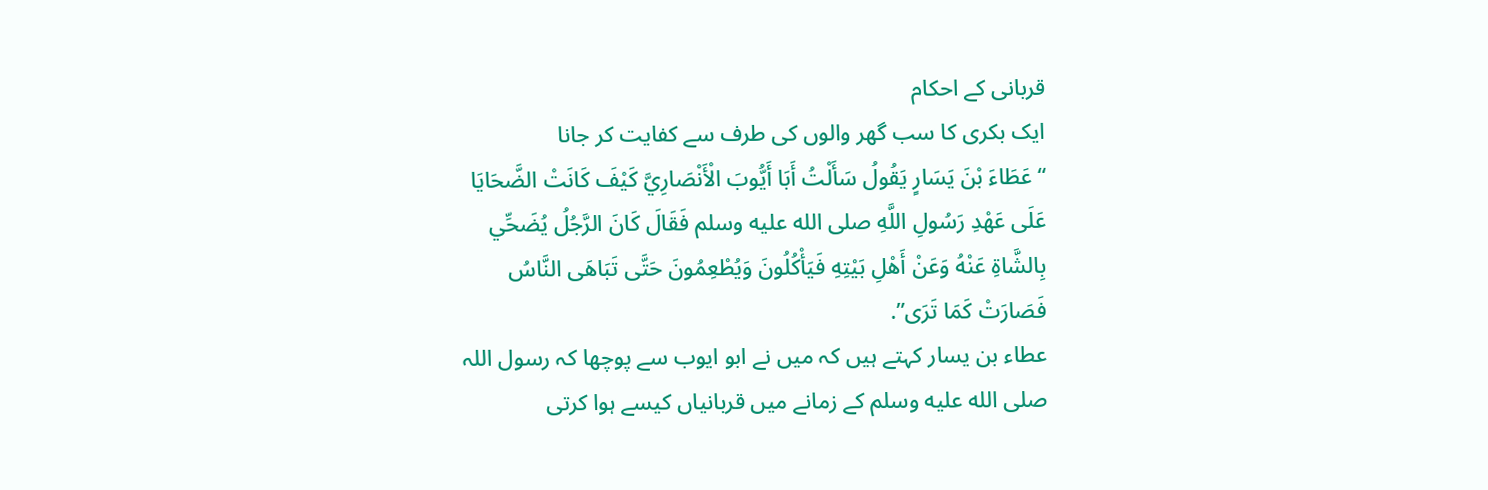قربانی کے احکام
ایک بکری کا سب گھر والوں کی طرف سے کفایت کر جانا
“عَطَاءَ بْنَ يَسَارٍ يَقُولُ سَأَلْتُ أَبَا أَيُّوبَ الْأَنْصَارِيَّ كَيْفَ كَانَتْ الضَّحَايَا عَلَى عَهْدِ رَسُولِ اللَّهِ صلى الله عليه وسلم فَقَالَ كَانَ الرَّجُلُ يُضَحِّي بِالشَّاةِ عَنْهُ وَعَنْ أَهْلِ بَيْتِهِ فَيَأْكُلُونَ وَيُطْعِمُونَ حَتَّى تَبَاهَى النَّاسُ فَصَارَتْ كَمَا تَرَى”.
عطاء بن یسار کہتے ہیں کہ میں نے ابو ایوب سے پوچھا کہ رسول اللہ صلى الله عليه وسلم کے زمانے میں قربانیاں کیسے ہوا کرتی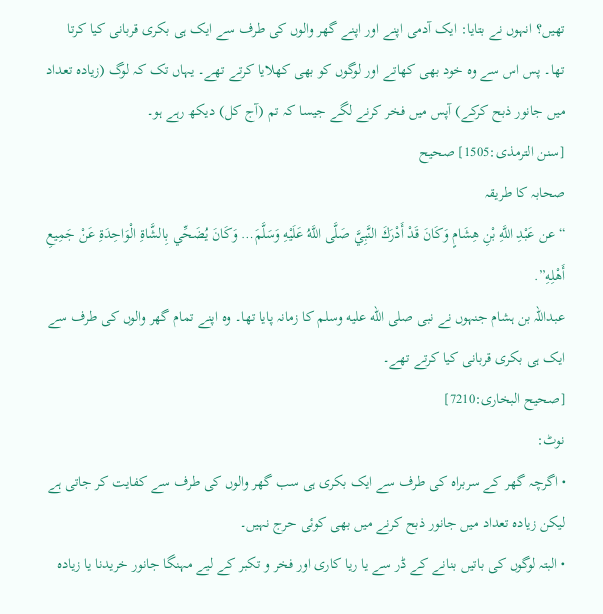تھیں؟ انہوں نے بتایا: ایک آدمی اپنے اور اپنے گھر والوں کی طرف سے ایک ہی بکری قربانی کیا کرتا تھا۔ پس اس سے وہ خود بھی کھاتے اور لوگوں کو بھی کھلایا کرتے تھے۔ یہاں تک کہ لوگ (زیادہ تعداد میں جانور ذبح کرکے) آپس میں فخر کرنے لگے جیسا کہ تم (آج کل) دیکھ رہے ہو۔
[سنن الترمذی:1505] صحيح
صحابہ کا طریقہ
“عن عَبْدِ اللَّهِ بْنِ هِشَامٍ وَكَانَ قَدْ أَدْرَكَ النَّبِيَّ صَلَّى اللَّهُ عَلَيْهِ وَسَلَّمَ… وَكَانَ يُضَحِّي بِالشَّاةِ الْوَاحِدَةِ عَنْ جَمِيعِ أَهْلِهِ”.
عبداللہ بن ہشام جنہوں نے نبی صلى الله عليه وسلم کا زمانہ پایا تھا۔ وہ اپنے تمام گھر والوں کی طرف سے ایک ہی بکری قربانی کیا کرتے تھے۔
[صحيح البخاری:7210]
نوٹ:
• اگرچہ گھر کے سربراہ کی طرف سے ایک بکری ہی سب گھر والوں کی طرف سے کفایت کر جاتی ہے لیکن زیادہ تعداد میں جانور ذبح کرنے میں بھی کوئی حرج نہیں۔
• البتہ لوگوں کی باتیں بنانے کے ڈر سے یا ریا کاری اور فخر و تکبر کے لیے مہنگا جانور خریدنا یا زیادہ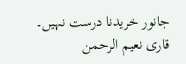جانور خریدنا درست نہیں۔
قاری نعیم الرحمن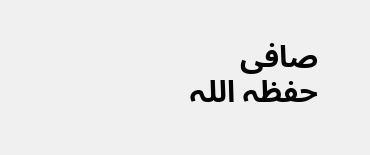صافی حفظہ اللہ